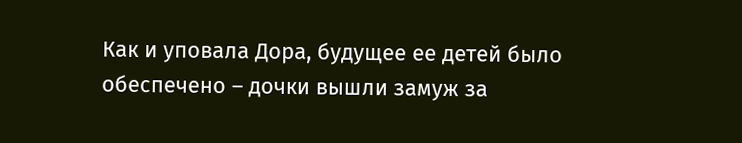Как и уповала Дора, будущее ее детей было обеспечено – дочки вышли замуж за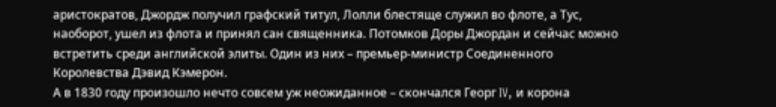аристократов, Джордж получил графский титул, Лолли блестяще служил во флоте, а Тус, наоборот, ушел из флота и принял сан священника. Потомков Доры Джордан и сейчас можно встретить среди английской элиты. Один из них – премьер-министр Соединенного Королевства Дэвид Кэмерон.
А в 1830 году произошло нечто совсем уж неожиданное – скончался Георг IV, и корона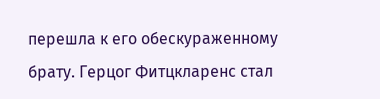перешла к его обескураженному брату. Герцог Фитцкларенс стал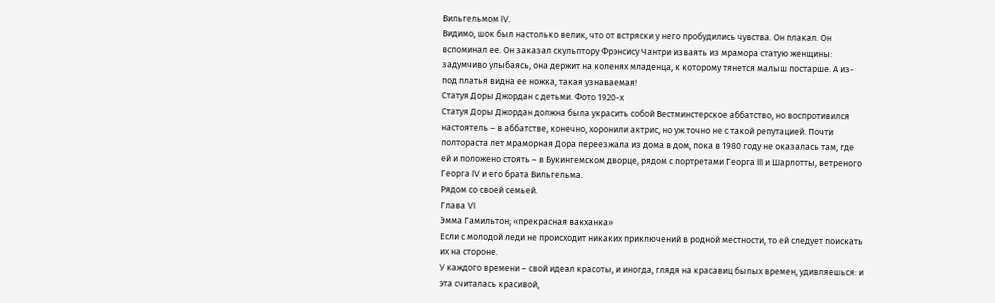Вильгельмом IV.
Видимо, шок был настолько велик, что от встряски у него пробудились чувства. Он плакал. Он вспоминал ее. Он заказал скульптору Фрэнсису Чантри изваять из мрамора статую женщины: задумчиво улыбаясь, она держит на коленях младенца, к которому тянется малыш постарше. А из-под платья видна ее ножка, такая узнаваемая!
Статуя Доры Джордан с детьми. Фото 1920-х
Статуя Доры Джордан должна была украсить собой Вестминстерское аббатство, но воспротивился настоятель – в аббатстве, конечно, хоронили актрис, но уж точно не с такой репутацией. Почти полтораста лет мраморная Дора переезжала из дома в дом, пока в 1980 году не оказалась там, где ей и положено стоять – в Букингемском дворце, рядом с портретами Георга III и Шарлотты, ветреного Георга IV и его брата Вильгельма.
Рядом со своей семьей.
Глава VI
Эмма Гамильтон; «прекрасная вакханка»
Если с молодой леди не происходит никаких приключений в родной местности, то ей следует поискать их на стороне.
У каждого времени – свой идеал красоты, и иногда, глядя на красавиц былых времен, удивляешься: и эта считалась красивой,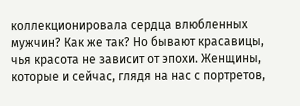коллекционировала сердца влюбленных мужчин? Как же так? Но бывают красавицы, чья красота не зависит от эпохи. Женщины, которые и сейчас, глядя на нас с портретов,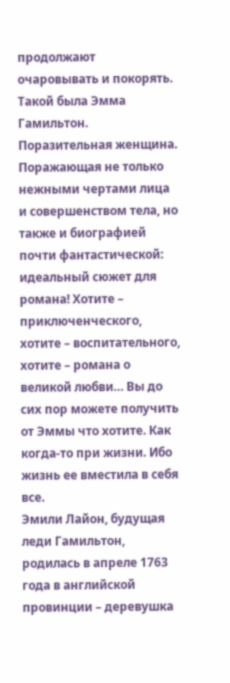продолжают очаровывать и покорять. Такой была Эмма Гамильтон. Поразительная женщина. Поражающая не только нежными чертами лица и совершенством тела, но также и биографией почти фантастической: идеальный сюжет для романа! Хотите – приключенческого, хотите – воспитательного, хотите – романа о великой любви… Вы до сих пор можете получить от Эммы что хотите. Как когда-то при жизни. Ибо жизнь ее вместила в себя все.
Эмили Лайон, будущая леди Гамильтон, родилась в апреле 1763 года в английской провинции – деревушка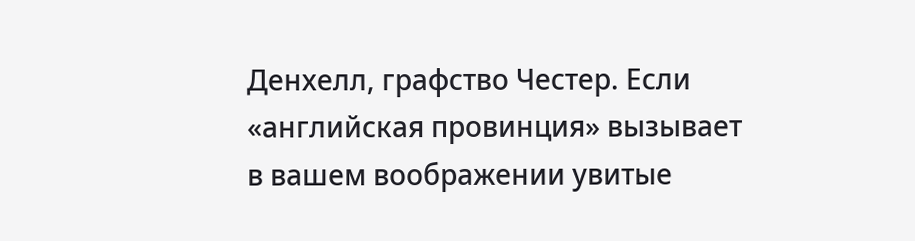Денхелл, графство Честер. Если «английская провинция» вызывает в вашем воображении увитые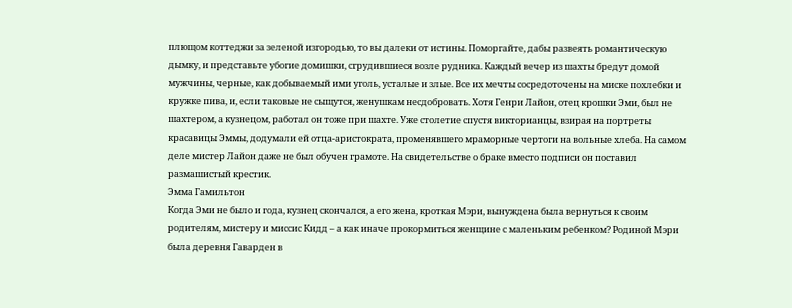плющом коттеджи за зеленой изгородью, то вы далеки от истины. Поморгайте, дабы развеять романтическую дымку, и представьте убогие домишки, сгрудившиеся возле рудника. Каждый вечер из шахты бредут домой мужчины, черные, как добываемый ими уголь, усталые и злые. Все их мечты сосредоточены на миске похлебки и кружке пива, и, если таковые не сыщутся, женушкам несдобровать. Хотя Генри Лайон, отец крошки Эми, был не шахтером, а кузнецом, работал он тоже при шахте. Уже столетие спустя викторианцы, взирая на портреты красавицы Эммы, додумали ей отца-аристократа, променявшего мраморные чертоги на вольные хлеба. На самом деле мистер Лайон даже не был обучен грамоте. На свидетельстве о браке вместо подписи он поставил размашистый крестик.
Эмма Гамильтон
Когда Эми не было и года, кузнец скончался, а его жена, кроткая Мэри, вынуждена была вернуться к своим родителям, мистеру и миссис Кидд – а как иначе прокормиться женщине с маленьким ребенком? Родиной Мэри была деревня Гаварден в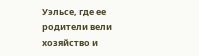Уэльсе, где ее родители вели хозяйство и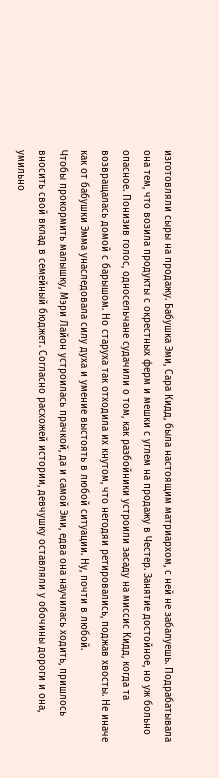изготовляли сыры на продажу. Бабушка Эми, Сара Кидд, была настоящим матриархом, с ней не забалуешь. Подрабатывала она тем, что возила продукты с окрестных ферм и мешки с углем на продажу в Честер. Занятие достойное, но уж больно опасное. Понизив голос, односельчане судачили о том, как разбойники устроили засаду на миссис Кидд, когда та возвращалась домой с барышом. Но старуха так отходила их кнутом, что негодяи ретировались, поджав хвосты. Не иначе как от бабушки Эмма унаследовала силу духа и умение выстоять в любой ситуации. Ну, почти в любой.
Чтобы прокормить малышку, Мэри Лайон устроилась прачкой, да и самой Эми, едва она научилась ходить, пришлось вносить свой вклад в семейный бюджет. Согласно расхожей истории, девчушку оставляли у обочины дороги и она, умильно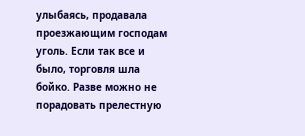улыбаясь, продавала проезжающим господам уголь. Если так все и было, торговля шла бойко. Разве можно не порадовать прелестную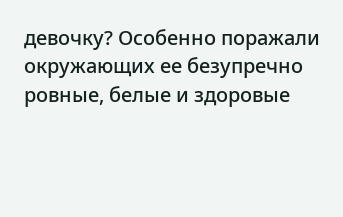девочку? Особенно поражали окружающих ее безупречно ровные, белые и здоровые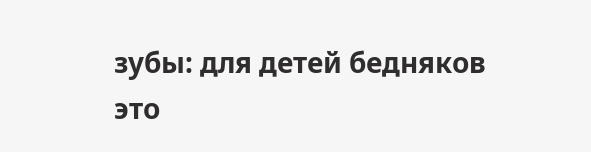зубы: для детей бедняков это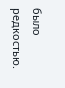было редкостью.